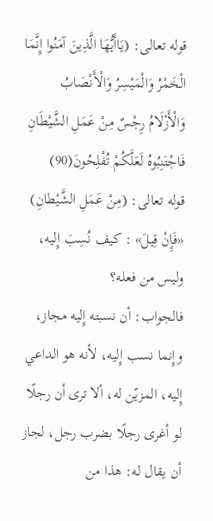قوله تعالى: (يَاأَيُّهَا الَّذِينَ آمَنُوا إِنَّمَا الْخَمْرُ وَالْمَيْسِرُ وَالْأَنْصَابُ وَالْأَزْلَامُ رِجْسٌ مِنْ عَمَلِ الشَّيْطَانِ فَاجْتَنِبُوهُ لَعَلَّكُمْ تُفْلِحُونَ(90)
قوله تعالى: (مِنْ عَمَلِ الشَّيْطانِ)
«فَإِنْ قِيلَ» : كيف نُسِبَ إِليه، وليس من فعله؟
فالجواب: أن نسبته إِليه مجاز، وإِنما نسب إِليه، لأنه هو الداعي إِليه، المزيّن له، ألا ترى أن رجلًا لو أغرى رجلًا بضرب رجل، لجاز أن يقال له: هذا من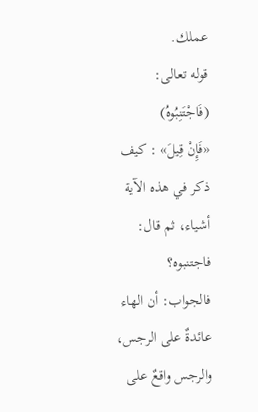عملك.
قوله تعالى: (فَاجْتَنِبُوهُ)
«فَإِنْ قِيلَ» : كيف ذكر في هذه الآية أشياء، ثم قال: فاجتنبوه؟
فالجواب: أن الهاء عائدةٌ على الرجس، والرجس واقعٌ على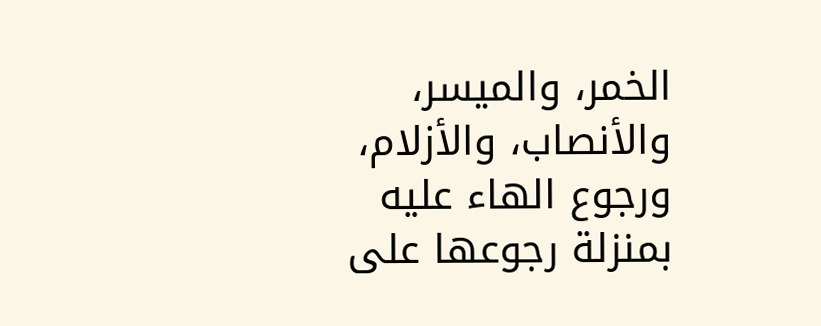الخمر، والميسر، والأنصاب، والأزلام، ورجوع الهاء عليه بمنزلة رجوعها على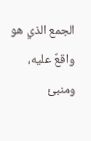الجمع الذي هو واقعٌ عليه، ومنبئ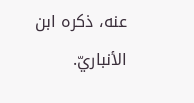عنه، ذكره ابن الأنباريّ.